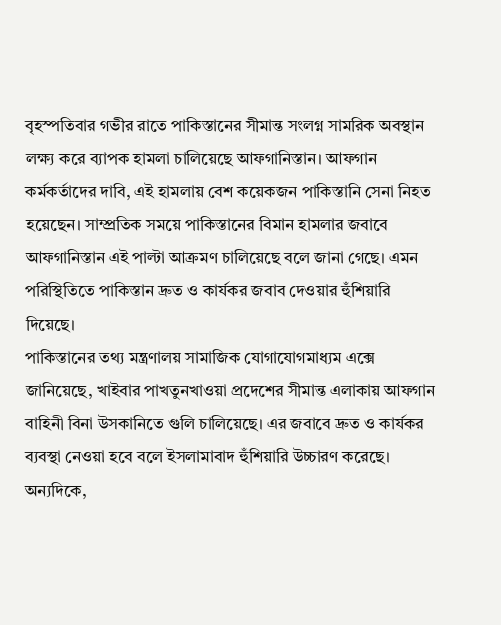বৃহস্পতিবার গভীর রাতে পাকিস্তানের সীমান্ত সংলগ্ন সামরিক অবস্থান লক্ষ্য করে ব্যাপক হামলা চালিয়েছে আফগানিস্তান। আফগান কর্মকর্তাদের দাবি, এই হামলায় বেশ কয়েকজন পাকিস্তানি সেনা নিহত হয়েছেন। সাম্প্রতিক সময়ে পাকিস্তানের বিমান হামলার জবাবে আফগানিস্তান এই পাল্টা আক্রমণ চালিয়েছে বলে জানা গেছে। এমন পরিস্থিতিতে পাকিস্তান দ্রুত ও কার্যকর জবাব দেওয়ার হুঁশিয়ারি দিয়েছে।
পাকিস্তানের তথ্য মন্ত্রণালয় সামাজিক যোগাযোগমাধ্যম এক্সে জানিয়েছে, খাইবার পাখতুনখাওয়া প্রদেশের সীমান্ত এলাকায় আফগান বাহিনী বিনা উসকানিতে গুলি চালিয়েছে। এর জবাবে দ্রুত ও কার্যকর ব্যবস্থা নেওয়া হবে বলে ইসলামাবাদ হুঁশিয়ারি উচ্চারণ করেছে।
অন্যদিকে,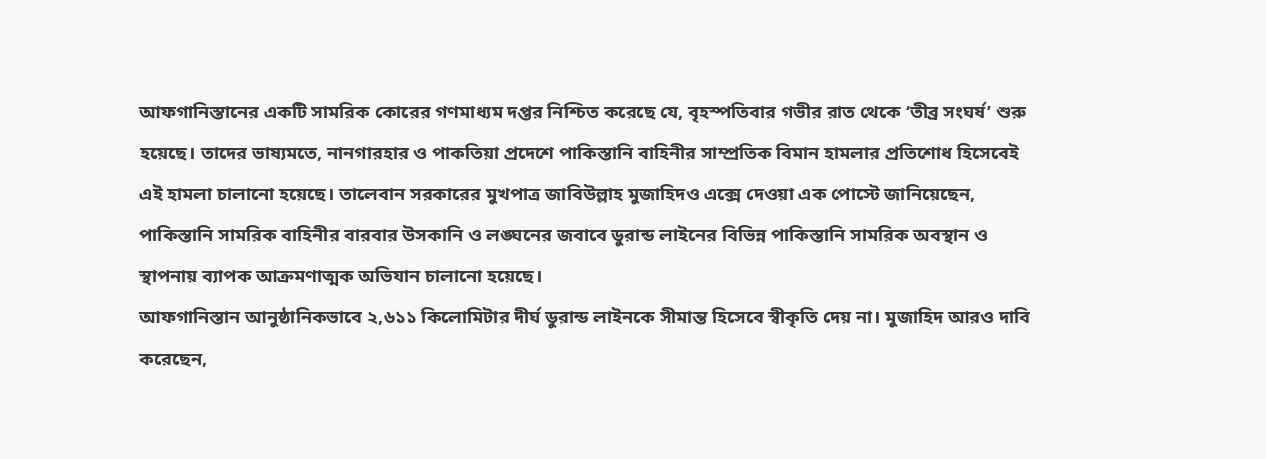আফগানিস্তানের একটি সামরিক কোরের গণমাধ্যম দপ্তর নিশ্চিত করেছে যে, বৃহস্পতিবার গভীর রাত থেকে ‘তীব্র সংঘর্ষ’ শুরু হয়েছে। তাদের ভাষ্যমতে, নানগারহার ও পাকতিয়া প্রদেশে পাকিস্তানি বাহিনীর সাম্প্রতিক বিমান হামলার প্রতিশোধ হিসেবেই এই হামলা চালানো হয়েছে। তালেবান সরকারের মুখপাত্র জাবিউল্লাহ মুজাহিদও এক্সে দেওয়া এক পোস্টে জানিয়েছেন, পাকিস্তানি সামরিক বাহিনীর বারবার উসকানি ও লঙ্ঘনের জবাবে ডুরান্ড লাইনের বিভিন্ন পাকিস্তানি সামরিক অবস্থান ও স্থাপনায় ব্যাপক আক্রমণাত্মক অভিযান চালানো হয়েছে।
আফগানিস্তান আনুষ্ঠানিকভাবে ২,৬১১ কিলোমিটার দীর্ঘ ডুরান্ড লাইনকে সীমান্ত হিসেবে স্বীকৃতি দেয় না। মুজাহিদ আরও দাবি করেছেন,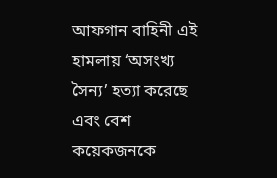আফগান বাহিনী এই হামলায় ‘অসংখ্য সৈন্য’ হত্যা করেছে এবং বেশ কয়েকজনকে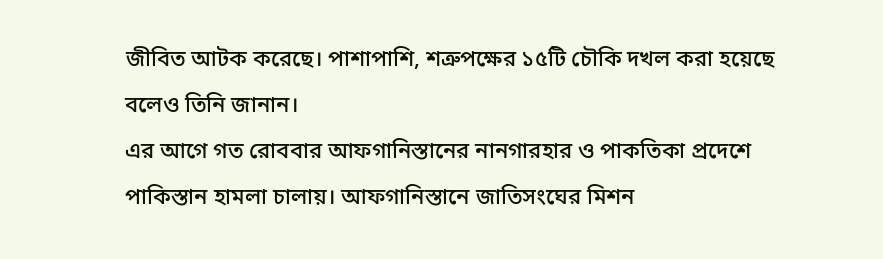জীবিত আটক করেছে। পাশাপাশি, শত্রুপক্ষের ১৫টি চৌকি দখল করা হয়েছে বলেও তিনি জানান।
এর আগে গত রোববার আফগানিস্তানের নানগারহার ও পাকতিকা প্রদেশে পাকিস্তান হামলা চালায়। আফগানিস্তানে জাতিসংঘের মিশন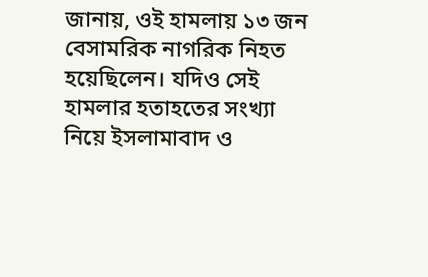জানায়, ওই হামলায় ১৩ জন বেসামরিক নাগরিক নিহত হয়েছিলেন। যদিও সেই হামলার হতাহতের সংখ্যা নিয়ে ইসলামাবাদ ও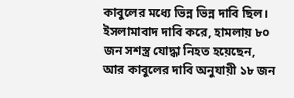কাবুলের মধ্যে ভিন্ন ভিন্ন দাবি ছিল। ইসলামাবাদ দাবি করে, হামলায় ৮০ জন সশস্ত্র যোদ্ধা নিহত হয়েছেন, আর কাবুলের দাবি অনুযায়ী ১৮ জন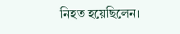নিহত হয়েছিলেন।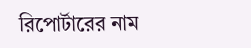রিপোর্টারের নাম